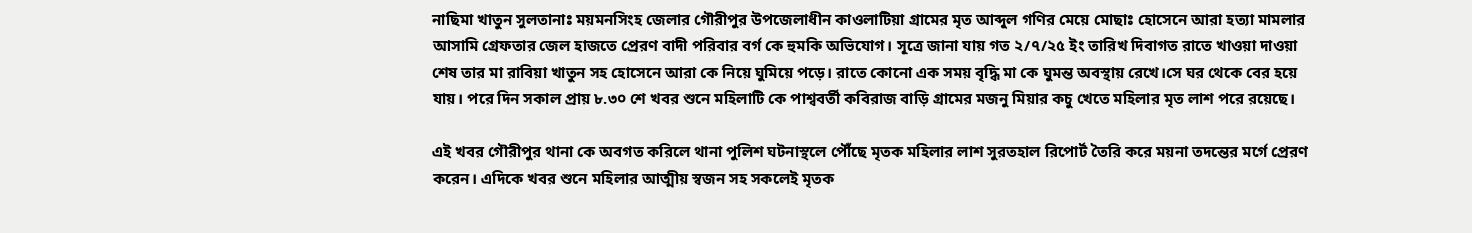নাছিমা খাতুন সুলতানাঃ ময়মনসিংহ জেলার গৌরীপুর উপজেলাধীন কাওলাটিয়া গ্রামের মৃত আব্দুল গণির মেয়ে মোছাঃ হোসেনে আরা হত্যা মামলার আসামি গ্রেফতার জেল হাজতে প্রেরণ বাদী পরিবার বর্গ কে হুমকি অভিযোগ। সূত্রে জানা যায় গত ২/৭/২৫ ইং তারিখ দিবাগত রাতে খাওয়া দাওয়া শেষ তার মা রাবিয়া খাতুন সহ হোসেনে আরা কে নিয়ে ঘুমিয়ে পড়ে। রাতে কোনো এক সময় বৃদ্ধি মা কে ঘুমন্ত অবস্থায় রেখে।সে ঘর থেকে বের হয়ে যায়। পরে দিন সকাল প্রায় ৮.৩০ শে খবর শুনে মহিলাটি কে পাশ্ববর্তী কবিরাজ বাড়ি গ্রামের মজনু মিয়ার কচু খেতে মহিলার মৃত লাশ পরে রয়েছে।

এই খবর গৌরীপুর থানা কে অবগত করিলে থানা পুলিশ ঘটনাস্থলে পৌঁছে মৃতক মহিলার লাশ সুরতহাল রিপোর্ট তৈরি করে ময়না তদন্তের মর্গে প্রেরণ করেন। এদিকে খবর শুনে মহিলার আত্মীয় স্বজন সহ সকলেই মৃতক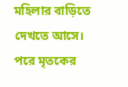মহিলার বাড়িতে দেখতে আসে। পরে মৃতকের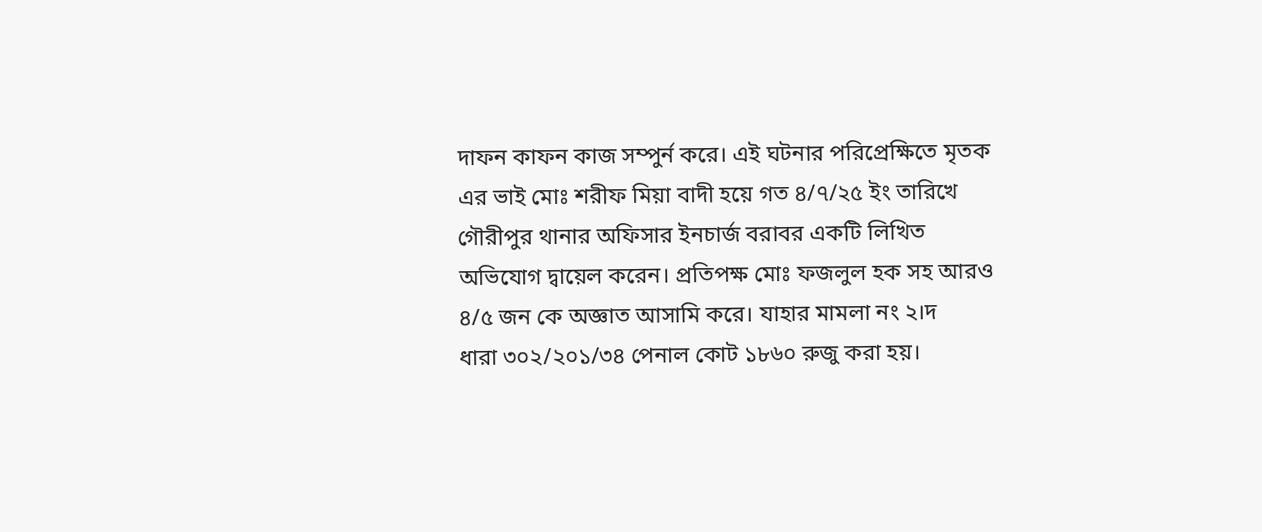দাফন কাফন কাজ সম্পুর্ন করে। এই ঘটনার পরিপ্রেক্ষিতে মৃতক এর ভাই মোঃ শরীফ মিয়া বাদী হয়ে গত ৪/৭/২৫ ইং তারিখে গৌরীপুর থানার অফিসার ইনচার্জ বরাবর একটি লিখিত অভিযোগ দ্বায়েল করেন। প্রতিপক্ষ মোঃ ফজলুল হক সহ আরও ৪/৫ জন কে অজ্ঞাত আসামি করে। যাহার মামলা নং ২।দ
ধারা ৩০২/২০১/৩৪ পেনাল কোট ১৮৬০ রুজু করা হয়।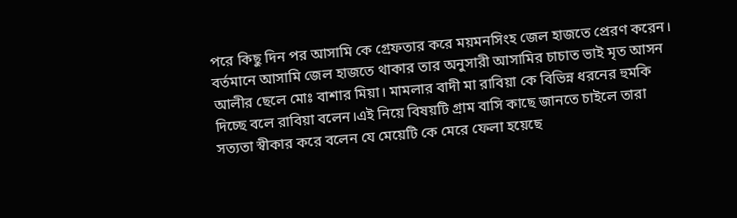পরে কিছু দিন পর আসামি কে গ্রেফতার করে ময়মনসিংহ জেল হাজতে প্রেরণ করেন। বর্তমানে আসামি জেল হাজতে থাকার তার অনুসারী আসামির চাচাত ভাই মৃত আসন আলীর ছেলে মোঃ বাশার মিয়া। মামলার বাদী মা রাবিয়া কে বিভিন্ন ধরনের হুমকি দিচ্ছে বলে রাবিয়া বলেন।এই নিয়ে বিষয়টি গ্রাম বাসি কাছে জানতে চাইলে তারা সত্যতা স্বীকার করে বলেন যে মেয়েটি কে মেরে ফেলা হয়েছে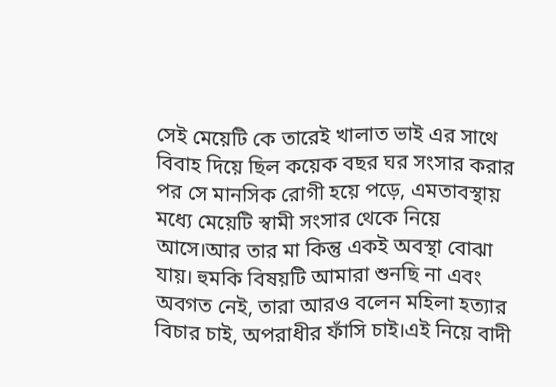সেই মেয়েটি কে তারেই খালাত ভাই এর সাথে বিবাহ দিয়ে ছিল কয়েক বছর ঘর সংসার করার পর সে মানসিক রোগী হয়ে পড়ে, এমতাবস্থায় মধ্যে মেয়েটি স্বামী সংসার থেকে নিয়ে আসে।আর তার মা কিন্তু একই অবস্থা বোঝা যায়। হুমকি বিষয়টি আমারা শুনছি না এবং অবগত নেই, তারা আরও বলেন মহিলা হত্যার বিচার চাই, অপরাধীর ফাঁসি চাই।এই নিয়ে বাদী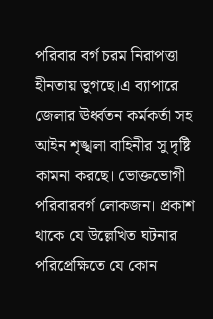পরিবার বর্গ চরম নিরাপত্তা হীনতায় ভুগছে।এ ব্যাপারে জেলার ঊর্ধ্বতন কর্মকর্তা সহ আইন শৃঙ্খলা বাহিনীর সু দৃষ্টি কামনা করছে। ভোক্তভোগী পরিবারবর্গ লোকজন। প্রকাশ থাকে যে উল্লেখিত ঘটনার পরিপ্রেক্ষিতে যে কোন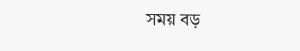সময় বড়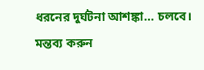ধরনের দুর্ঘটনা আশঙ্কা… চলবে।
মন্তব্য করুন